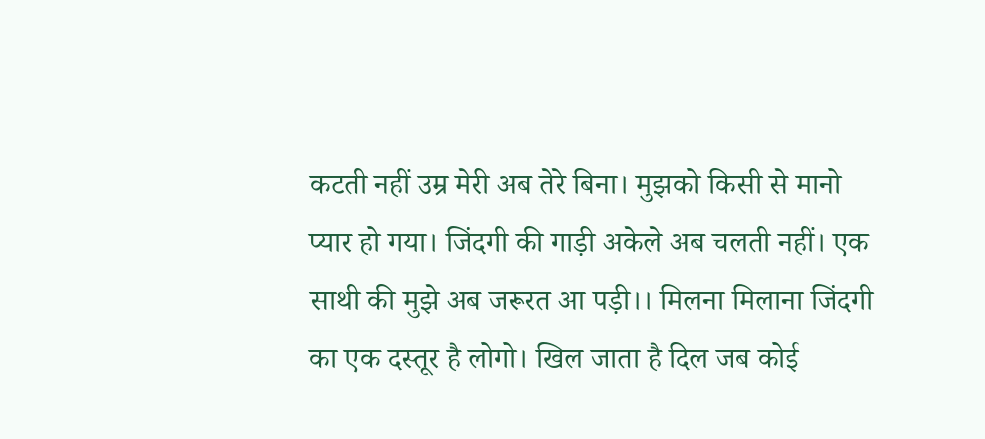कटती नहीं उम्र मेरी अब तेरे बिना। मुझको किसी से मानो प्यार हो गया। जिंदगी की गाड़ी अकेले अब चलती नहीं। एक साथी की मुझे अब जरूरत आ पड़ी।। मिलना मिलाना जिंदगी का एक दस्तूर है लोगो। खिल जाता है दिल जब कोई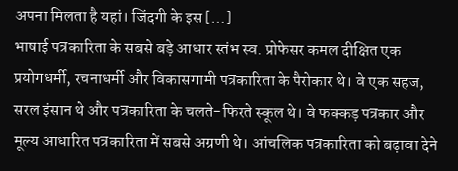अपना मिलता है यहां। जिंदगी के इस […]
भाषाई पत्रकारिता के सबसे बड़े आधार स्तंभ स्व. प्रोफेसर कमल दीक्षित एक प्रयोगधर्मी, रचनाधर्मी और विकासगामी पत्रकारिता के पैरोकार थे। वे एक सहज, सरल इंसान थे और पत्रकारिता के चलते-फिरते स्कूल थे। वे फक्कड़ पत्रकार और मूल्य आधारित पत्रकारिता में सबसे अग्रणी थे। आंचलिक पत्रकारिता को बढ़ावा देने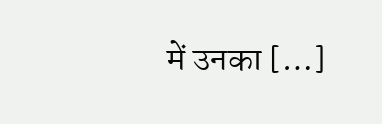में उनका […]